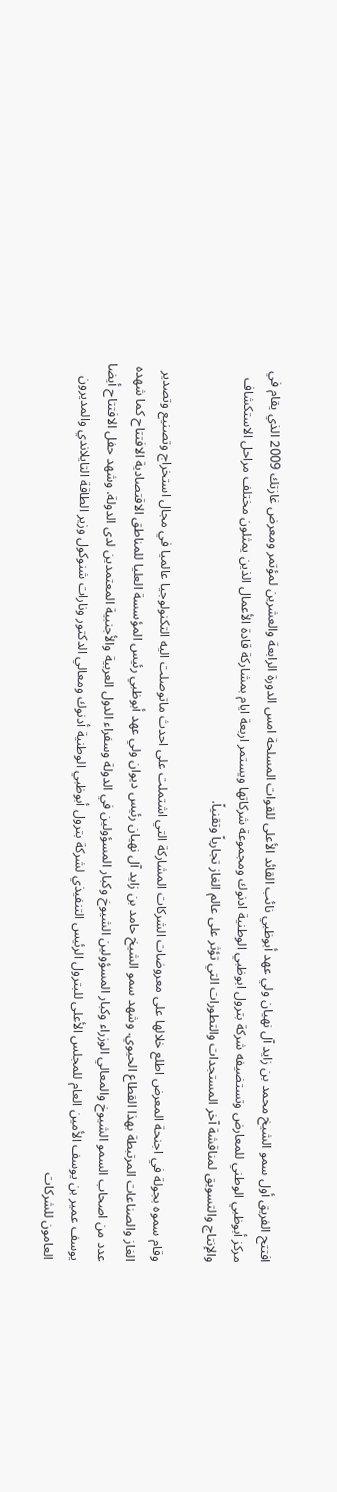افتتح الفريق أول سمو الشيخ محمد بن زايد آل نهيان ولي عهد أبوظبي نائب القائد الأعلى للقوات المسلحة امس الدورة الرابعة والعشرين لمؤتمر ومعرض غازتك 2009 الذي يقام في مركز أبوظبي الوطني للمعارض وتستضيفه شركة بترول ابوظبي الوطنية ادنوك ومجموعة شركاتها ويستمر اربعة ايام بمشاركة قادة الأعمال الذين يمثلون مختلف مراحل الاستكشاف والإنتاج والتسويق لمناقشة آخر المستجدات والتطورات التي تؤثر على عالم الغاز تجارياً وتقنياً.

وقام سموه بجولة في اجنحة المعرض اطلع خلالها على معروضات الشركات المشاركة التي اشتملت على احدث ماتوصلت اليه التكنولوجيا عالميا في مجال استخراج وتصنيع وتصدير الغاز والصناعات المرتبطة بهذا القطاع الحيوي. وشهد سمو الشيخ حامد بن زايد آل نهيان رئيس ديوان ولي عهد أبوظبي رئيس المؤسسة العليا للمناطق الاقتصادية الافتتاح كما شهده عدد من اصحاب السمو الشيوخ والمعالي الوزراء وكبار المسؤولين الشيوخ وكبار المسؤولين في الدولة وسفراء الدول العربية والأجنبية المعتمدين لدى الدولة. وشهد حفل الافتتاح أيضا يوسف عمير بن يوسف الأمين العام للمجلس الأعلى للبترول الرئيس التنفيذي لشركة بترول أبوظبي الوطنية أدنوك ومعالي الدكتور ونارات شنوكول وزير الطاقة التايلاندي والمديرون العامون للشركات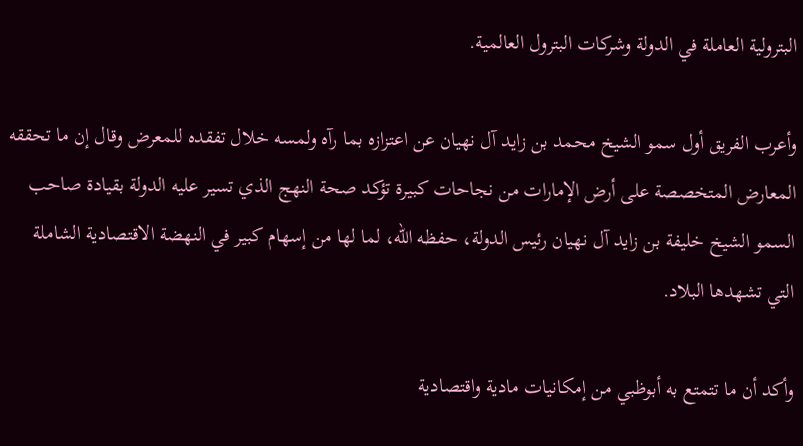البترولية العاملة في الدولة وشركات البترول العالمية.

وأعرب الفريق أول سمو الشيخ محمد بن زايد آل نهيان عن اعتزازه بما رآه ولمسه خلال تفقده للمعرض وقال إن ما تحققه المعارض المتخصصة على أرض الإمارات من نجاحات كبيرة تؤكد صحة النهج الذي تسير عليه الدولة بقيادة صاحب السمو الشيخ خليفة بن زايد آل نهيان رئيس الدولة، حفظه الله، لما لها من إسهام كبير في النهضة الاقتصادية الشاملة التي تشهدها البلاد.

وأكد أن ما تتمتع به أبوظبي من إمكانيات مادية واقتصادية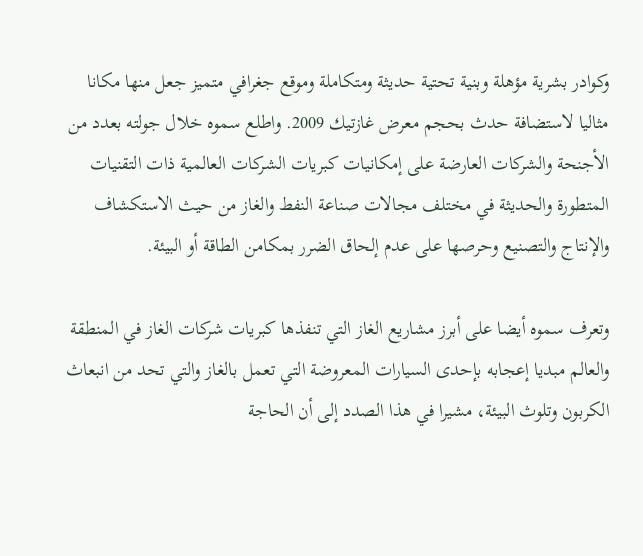وكوادر بشرية مؤهلة وبنية تحتية حديثة ومتكاملة وموقع جغرافي متميز جعل منها مكانا مثاليا لاستضافة حدث بحجم معرض غازتيك 2009. واطلع سموه خلال جولته بعدد من الأجنحة والشركات العارضة على إمكانيات كبريات الشركات العالمية ذات التقنيات المتطورة والحديثة في مختلف مجالات صناعة النفط والغاز من حيث الاستكشاف والإنتاج والتصنيع وحرصها على عدم إلحاق الضرر بمكامن الطاقة أو البيئة.

وتعرف سموه أيضا على أبرز مشاريع الغاز التي تنفذها كبريات شركات الغاز في المنطقة والعالم مبديا إعجابه بإحدى السيارات المعروضة التي تعمل بالغاز والتي تحد من انبعاث الكربون وتلوث البيئة، مشيرا في هذا الصدد إلى أن الحاجة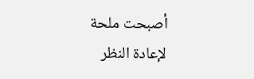أصبحت ملحة لإعادة النظر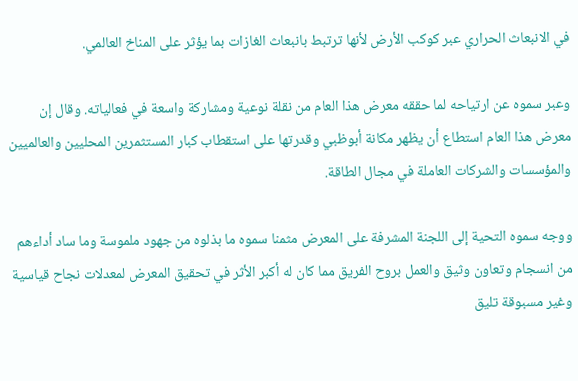في الانبعاث الحراري عبر كوكب الأرض لأنها ترتبط بانبعاث الغازات بما يؤثر على المناخ العالمي.

وعبر سموه عن ارتياحه لما حققه معرض هذا العام من نقلة نوعية ومشاركة واسعة في فعالياته. وقال إن معرض هذا العام استطاع أن يظهر مكانة أبوظبي وقدرتها على استقطاب كبار المستثمرين المحليين والعالميين والمؤسسات والشركات العاملة في مجال الطاقة.

ووجه سموه التحية إلى اللجنة المشرفة على المعرض مثمنا سموه ما بذلوه من جهود ملموسة وما ساد أداءهم من انسجام وتعاون وثيق والعمل بروح الفريق مما كان له أكبر الأثر في تحقيق المعرض لمعدلات نجاح قياسية وغير مسبوقة تليق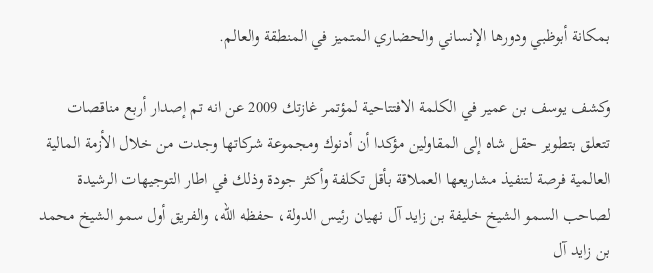بمكانة أبوظبي ودورها الإنساني والحضاري المتميز في المنطقة والعالم.

وكشف يوسف بن عمير في الكلمة الافتتاحية لمؤتمر غازتك 2009 عن انه تم إصدار أربع مناقصات تتعلق بتطوير حقل شاه إلى المقاولين مؤكدا أن أدنوك ومجموعة شركاتها وجدت من خلال الأزمة المالية العالمية فرصة لتنفيذ مشاريعها العملاقة بأقل تكلفة وأكثر جودة وذلك في اطار التوجيهات الرشيدة لصاحب السمو الشيخ خليفة بن زايد آل نهيان رئيس الدولة، حفظه الله، والفريق أول سمو الشيخ محمد بن زايد آل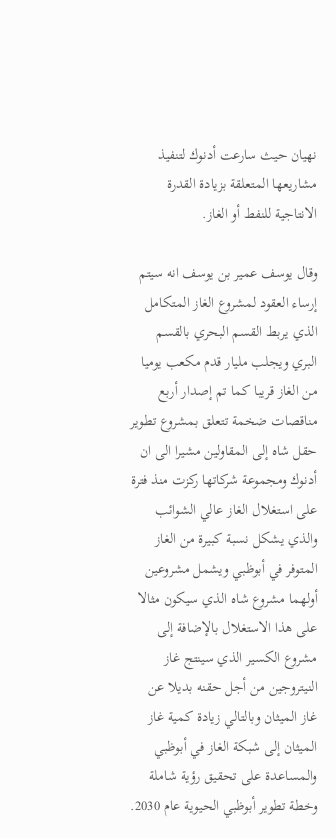نهيان حيث سارعت أدنوك لتنفيذ مشاريعها المتعلقة بزيادة القدرة الانتاجية للنفط أو الغاز.

وقال يوسف عمير بن يوسف انه سيتم إرساء العقود لمشروع الغاز المتكامل الذي يربط القسم البحري بالقسم البري ويجلب مليار قدم مكعب يوميا من الغاز قريبا كما تم إصدار أربع مناقصات ضخمة تتعلق بمشروع تطوير حقل شاه إلى المقاولين مشيرا الى ان أدنوك ومجموعة شركاتها ركزت منذ فترة على استغلال الغاز عالي الشوائب والذي يشكل نسبة كبيرة من الغاز المتوفر في أبوظبي ويشمل مشروعين أولهما مشروع شاه الذي سيكون مثالا على هذا الاستغلال بالإضافة إلى مشروع الكسير الذي سينتج غاز النيتروجين من أجل حقنه بديلا عن غاز الميثان وبالتالي زيادة كمية غاز الميثان إلى شبكة الغاز في أبوظبي والمساعدة على تحقيق رؤية شاملة وخطة تطوير أبوظبي الحيوية عام 2030.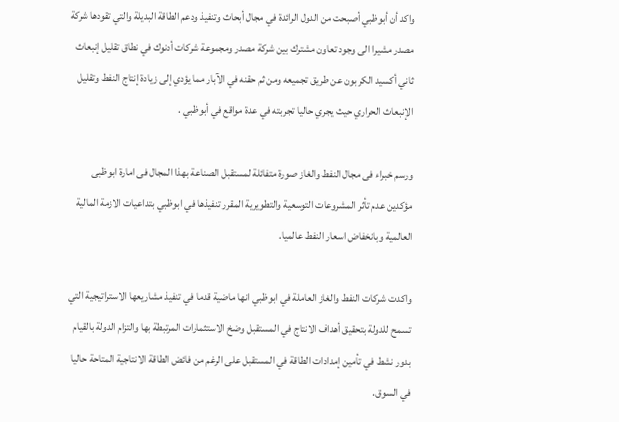واكد أن أبوظبي أصبحت من الدول الرائدة في مجال أبحاث وتنفيذ ودعم الطاقة البديلة والتي تقودها شركة مصدر مشيرا الى وجود تعاون مشترك بين شركة مصدر ومجموعة شركات أدنوك في نطاق تقليل إنبعاث ثاني أكسيد الكربون عن طريق تجميعه ومن ثم حقنه في الآبار مما يؤدي إلى زيادة إنتاج النفط وتقليل الإنبعاث الحراري حيث يجري حاليا تجربته في عدة مواقع في أبوظبي .

ورسم خبراء فى مجال النفط والغاز صورة متفائلة لمستقبل الصناعة بهذا المجال فى امارة ابوظبى مؤكدين عدم تأثر المشروعات التوسعية والتطويرية المقرر تنفيذها في ابوظبي بتداعيات الازمة المالية العالمية وبانخفاض اسعار النفط عالميا.

واكدت شركات النفط والغاز العاملة في ابوظبي انها ماضية قدما في تنفيذ مشاريعها الاستراتيجية التي تسمح للدولة بتحقيق أهداف الانتاج في المستقبل وضخ الاستثمارات المرتبطة بها والتزام الدولة بالقيام بدور نشط في تأمين إمدادات الطاقة في المستقبل على الرغم من فائض الطاقة الانتاجية المتاحة حاليا في السوق.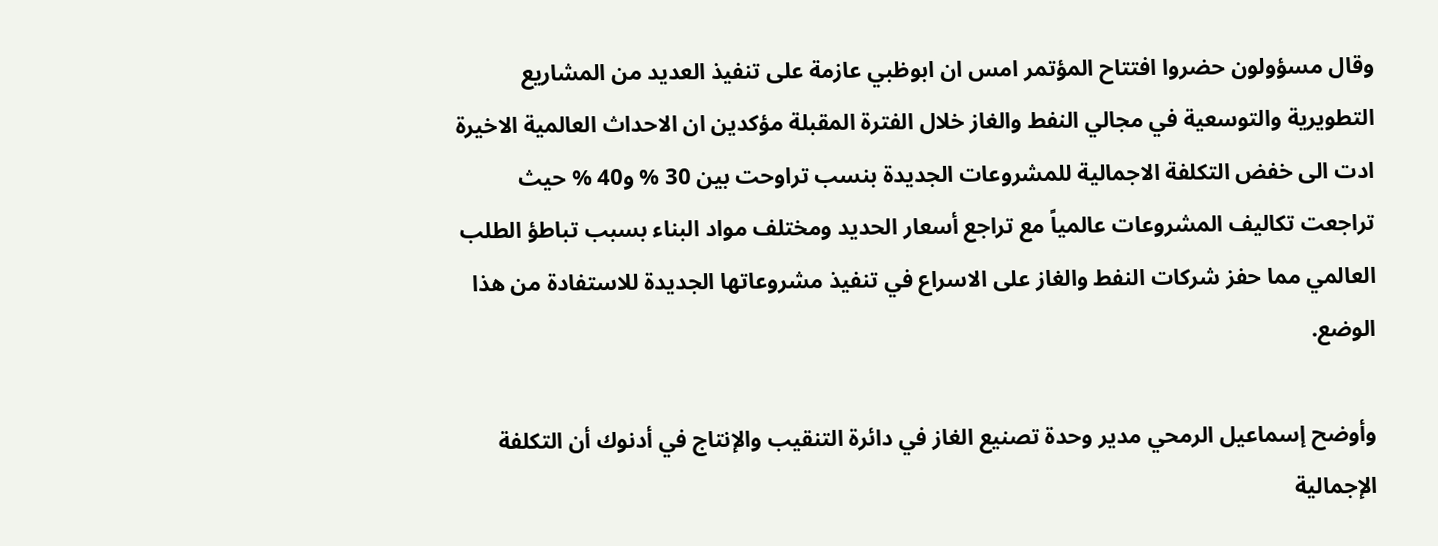وقال مسؤولون حضروا افتتاح المؤتمر امس ان ابوظبي عازمة على تنفيذ العديد من المشاريع التطويرية والتوسعية في مجالي النفط والغاز خلال الفترة المقبلة مؤكدين ان الاحداث العالمية الاخيرة ادت الى خفض التكلفة الاجمالية للمشروعات الجديدة بنسب تراوحت بين 30 % و40 % حيث تراجعت تكاليف المشروعات عالمياً مع تراجع أسعار الحديد ومختلف مواد البناء بسبب تباطؤ الطلب العالمي مما حفز شركات النفط والغاز على الاسراع في تنفيذ مشروعاتها الجديدة للاستفادة من هذا الوضع.

وأوضح إسماعيل الرمحي مدير وحدة تصنيع الغاز في دائرة التنقيب والإنتاج في أدنوك أن التكلفة الإجمالية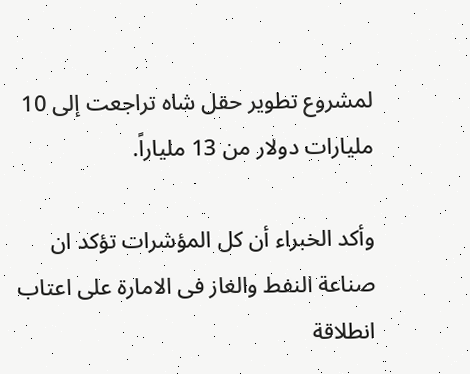لمشروع تطوير حقل شاه تراجعت إلى 10 مليارات دولار من 13 ملياراً.

وأكد الخبراء أن كل المؤشرات تؤكد ان صناعة النفط والغاز فى الامارة على اعتاب انطلاقة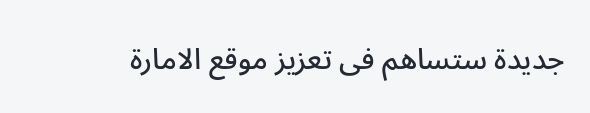جديدة ستساهم فى تعزيز موقع الامارة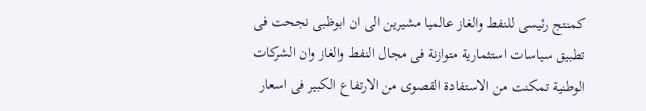كمنتج رئيسى للنفط والغاز عالميا مشيرين الى ان ابوظبى نجحت فى تطبيق سياسات استثمارية متوازنة فى مجال النفط والغاز وان الشركات الوطنية تمكنت من الاستفادة القصوى من الارتفاع الكبير فى اسعار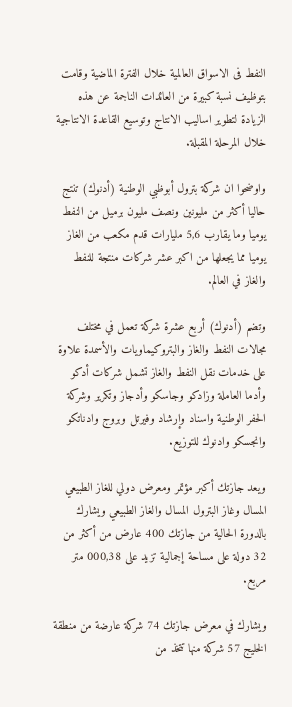النفط فى الاسواق العالمية خلال الفترة الماضية وقامت بتوظيف نسبة كبيرة من العائدات الناجمة عن هذه الزيادة لتطوير اساليب الانتاج وتوسيع القاعدة الانتاجية خلال المرحلة المقبلة.

واوضحوا ان شركة بترول أبوظبي الوطنية (أدنوك) تنتج حاليا أكثر من مليونين ونصف مليون برميل من النفط يوميا وما يقارب 5,6 مليارات قدم مكعب من الغاز يوميا مما يجعلها من اكبر عشر شركات منتجة للنفط والغاز في العالم.

وتضم (أدنوك) أربع عشرة شركة تعمل في مختلف مجالات النفط والغاز والبتروكيماويات والأسمدة علاوة على خدمات نقل النفط والغاز تشمل شركات أدكو وأدما العاملة وزادكو وجاسكو وأدجاز وتكرير وشركة الحفر الوطنية واسناد وإرشاد وفيرتل وبروج وادناتكو وانجسكو وادنوك للتوزيع.

ويعد جازتك أكبر مؤتمر ومعرض دولي للغاز الطبيعي المسال وغاز البترول المسال والغاز الطبيعي ويشارك بالدورة الحالية من جازتك 400 عارض من أكثر من 32 دولة على مساحة إجمالية تزيد على 000,38 متر مربع.

ويشارك في معرض جازتك 74 شركة عارضة من منطقة الخليج 57 شركة منها تتخذ من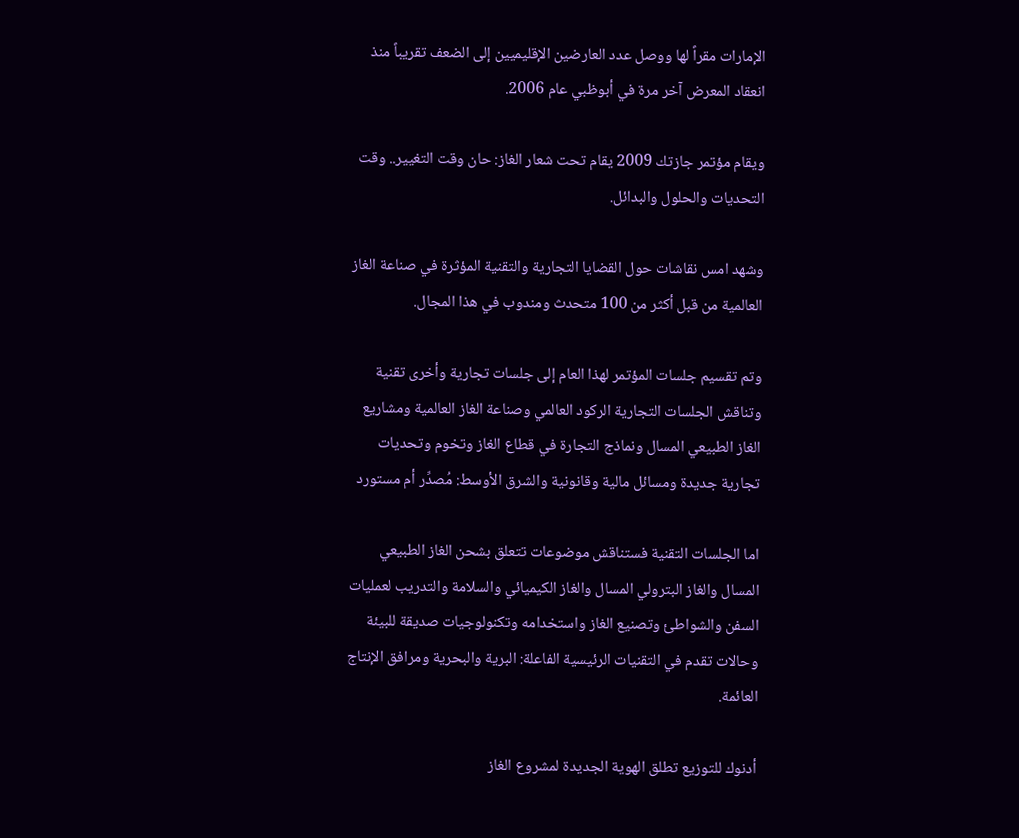الإمارات مقراً لها ووصل عدد العارضين الإقليميين إلى الضعف تقريباً منذ انعقاد المعرض آخر مرة في أبوظبي عام 2006.

ويقام مؤتمر جازتك 2009 يقام تحت شعار الغاز: حان وقت التغيير.. وقت التحديات والحلول والبدائل.

وشهد امس نقاشات حول القضايا التجارية والتقنية المؤثرة في صناعة الغاز العالمية من قبل أكثر من 100 متحدث ومندوب في هذا المجال.

وتم تقسيم جلسات المؤتمر لهذا العام إلى جلسات تجارية وأخرى تقنية وتناقش الجلسات التجارية الركود العالمي وصناعة الغاز العالمية ومشاريع الغاز الطبيعي المسال ونماذج التجارة في قطاع الغاز وتخوم وتحديات تجارية جديدة ومسائل مالية وقانونية والشرق الأوسط: مُصدِّر أم مستورد

اما الجلسات التقنية فستناقش موضوعات تتعلق بشحن الغاز الطبيعي المسال والغاز البترولي المسال والغاز الكيميائي والسلامة والتدريب لعمليات السفن والشواطئ وتصنيع الغاز واستخدامه وتكنولوجيات صديقة للبيئة وحالات تقدم في التقنيات الرئيسية الفاعلة: البرية والبحرية ومرافق الإنتاج العائمة.

أدنوك للتوزيع تطلق الهوية الجديدة لمشروع الغاز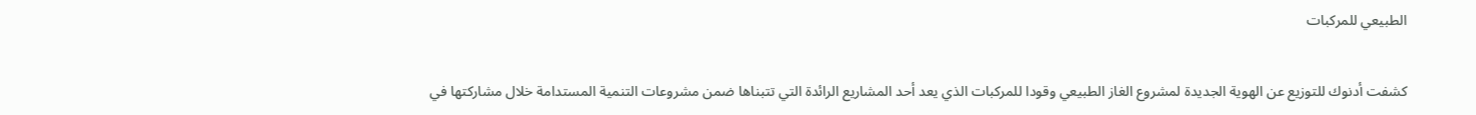الطبيعي للمركبات

كشفت أدنوك للتوزيع عن الهوية الجديدة لمشروع الغاز الطبيعي وقودا للمركبات الذي يعد أحد المشاريع الرائدة التي تتبناها ضمن مشروعات التنمية المستدامة خلال مشاركتها في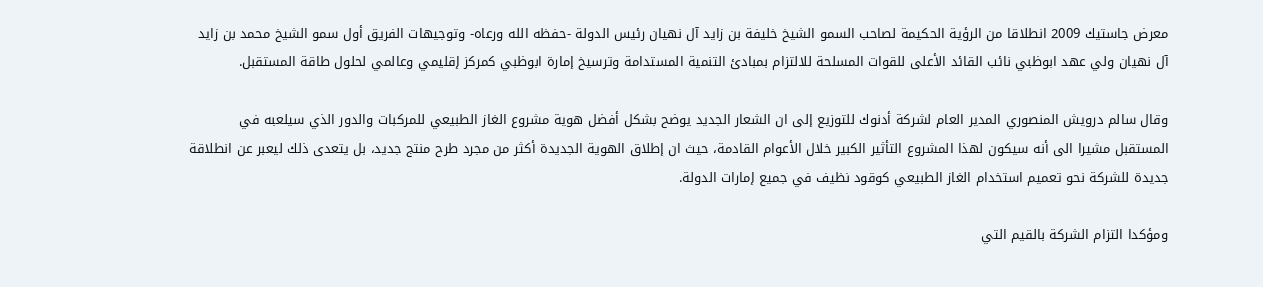معرض جاستيك 2009 انطلاقا من الرؤية الحكيمة لصاحب السمو الشيخ خليفة بن زايد آل نهيان رئيس الدولة -حفظه الله ورعاه- وتوجيهات الفريق أول سمو الشيخ محمد بن زايد آل نهيان ولي عهد ابوظبي نائب القائد الأعلى للقوات المسلحة للالتزام بمبادئ التنمية المستدامة وترسيخ إمارة ابوظبي كمركز إقليمي وعالمي لحلول طاقة المستقبل.

وقال سالم درويش المنصوري المدير العام لشركة أدنوك للتوزيع إلى ان الشعار الجديد يوضح بشكل أفضل هوية مشروع الغاز الطبيعي للمركبات والدور الذي سيلعبه في المستقبل مشيرا الى أنه سيكون لهذا المشروع التأثير الكبير خلال الأعوام القادمة، حيث ان إطلاق الهوية الجديدة أكثر من مجرد طرح منتج جديد، بل يتعدى ذلك ليعبر عن انطلاقة جديدة للشركة نحو تعميم استخدام الغاز الطبيعي كوقود نظيف في جميع إمارات الدولة.

ومؤكدا التزام الشركة بالقيم التي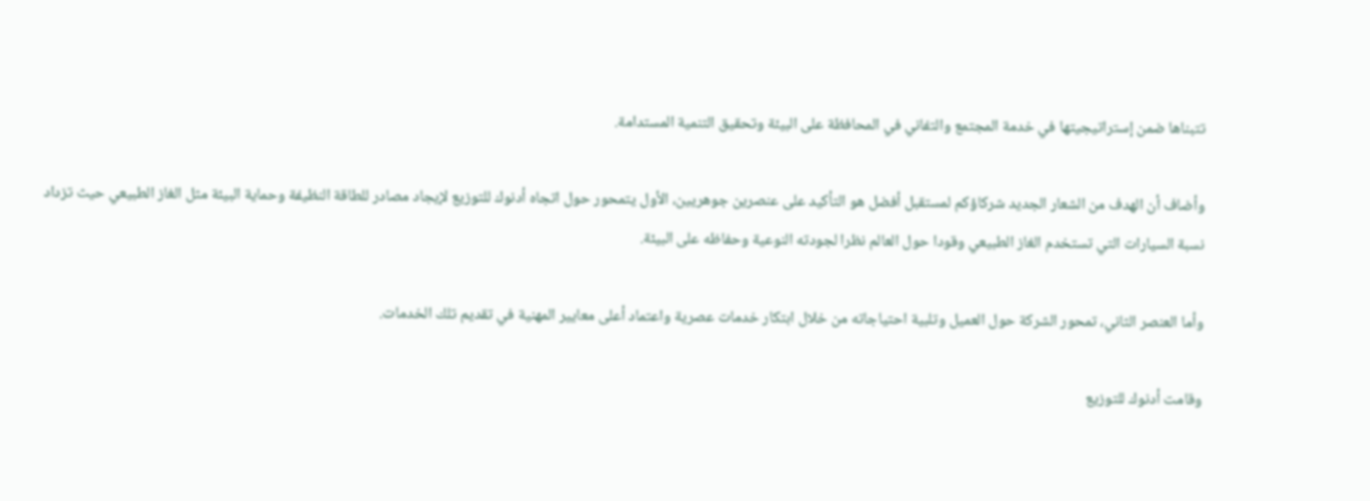تتبناها ضمن إستراتيجيتها في خدمة المجتمع والتفاني في المحافظة على البيئة وتحقيق التنمية المستدامة.

وأضاف أن الهدف من الشعار الجديد شركاؤكم لمستقبل أفضل هو التأكيد على عنصرين جوهريين، الأول يتمحور حول اتجاه أدنوك للتوزيع لإيجاد مصادر للطاقة النظيفة وحماية البيئة مثل الغاز الطبيعي حيث تزداد نسبة السيارات التي تستخدم الغاز الطبيعي وقودا حول العالم نظرا لجودته النوعية وحفاظه على البيئة.

وأما العنصر الثاني، تمحور الشركة حول العميل وتلبية احتياجاته من خلال ابتكار خدمات عصرية واعتماد أعلى معايير المهنية في تقديم تلك الخدمات.

وقامت أدنوك للتوزيع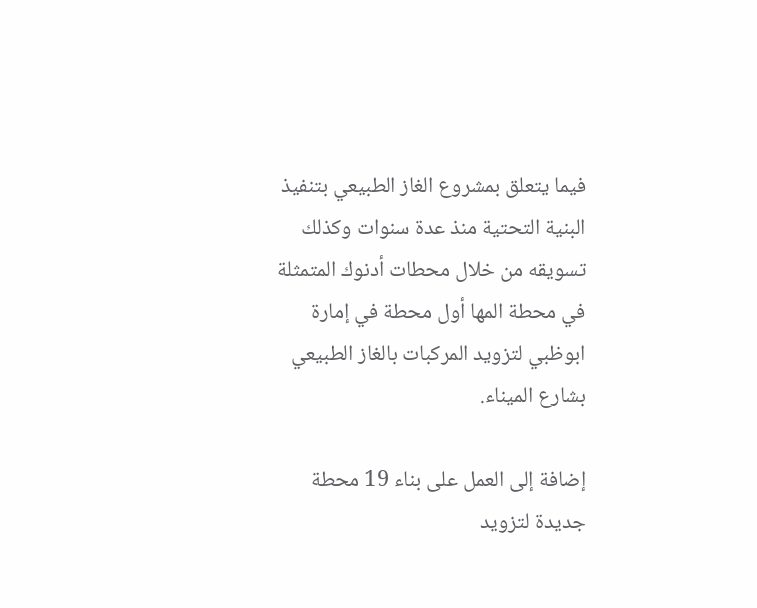فيما يتعلق بمشروع الغاز الطبيعي بتنفيذ البنية التحتية منذ عدة سنوات وكذلك تسويقه من خلال محطات أدنوك المتمثلة في محطة المها أول محطة في إمارة ابوظبي لتزويد المركبات بالغاز الطبيعي بشارع الميناء.

إضافة إلى العمل على بناء 19 محطة جديدة لتزويد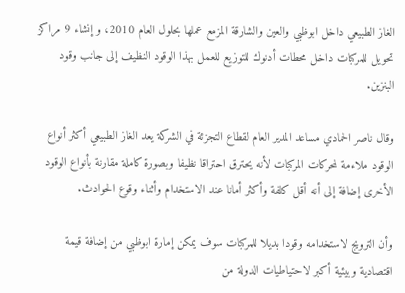الغاز الطبيعي داخل ابوظبي والعين والشارقة المزمع عملها بحلول العام 2010، و إنشاء 9 مراكز تحويل للمركبات داخل محطات أدنوك للتوزيع للعمل بهذا الوقود النظيف إلى جانب وقود البنزين.

وقال ناصر الحمادي مساعد المدير العام لقطاع التجزئة في الشركة يعد الغاز الطبيعي أكثر أنواع الوقود ملاءمة لمحركات المركبات لأنه يحترق احتراقا نظيفا وبصورة كاملة مقارنة بأنواع الوقود الأخرى إضافة إلى أنه أقل كلفة وأكثر أمانا عند الاستخدام وأثناء وقوع الحوادث.

وأن الترويج لاستخدامه وقودا بديلا للمركبات سوف يمكن إمارة ابوظبي من إضافة قيمة اقتصادية وبيئية أكبر لاحتياطيات الدولة من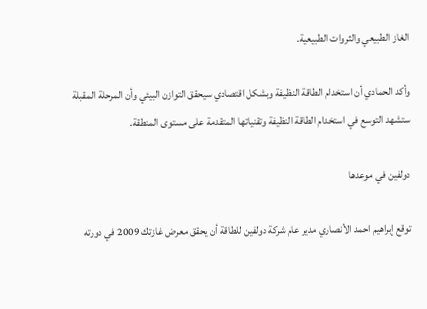الغاز الطبيعي والثروات الطبيعية.

وأكد الحمادي أن استخدام الطاقة النظيفة وبشكل اقتصادي سيحقق التوازن البيئي وأن المرحلة المقبلة ستشهد التوسع في استخدام الطاقة النظيفة وتقنياتها المتقدمة على مستوى المنطقة.

دولفين في موعدها

توقع إبراهيم احمد الأنصاري مدير عام شركة دولفين للطاقة أن يحقق معرض غازتك 2009 في دورته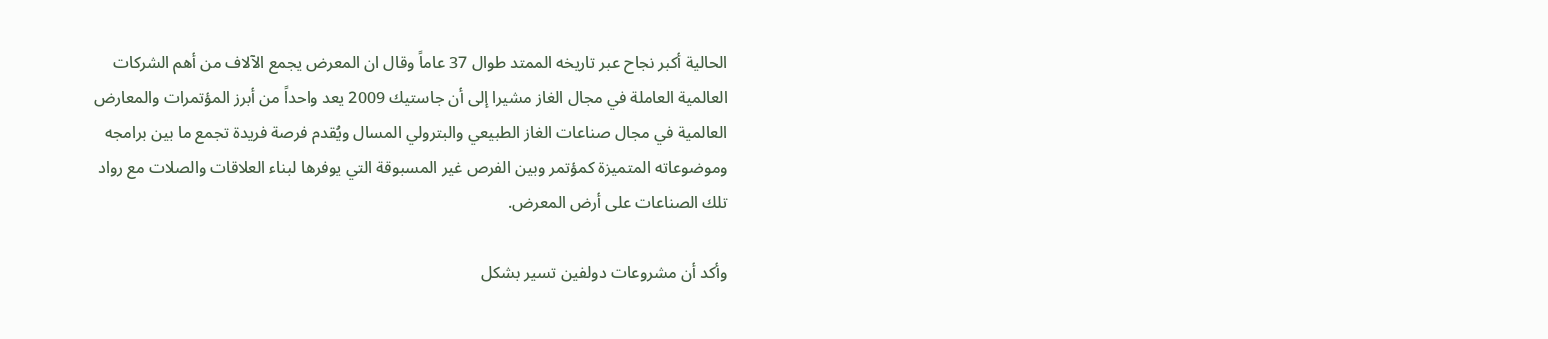الحالية أكبر نجاح عبر تاريخه الممتد طوال 37 عاماً وقال ان المعرض يجمع الآلاف من أهم الشركات العالمية العاملة في مجال الغاز مشيرا إلى أن جاستيك 2009 يعد واحداً من أبرز المؤتمرات والمعارض العالمية في مجال صناعات الغاز الطبيعي والبترولي المسال ويُقدم فرصة فريدة تجمع ما بين برامجه وموضوعاته المتميزة كمؤتمر وبين الفرص غير المسبوقة التي يوفرها لبناء العلاقات والصلات مع رواد تلك الصناعات على أرض المعرض.

وأكد أن مشروعات دولفين تسير بشكل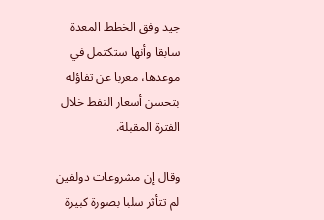جيد وفق الخطط المعدة سابقا وأنها ستكتمل في موعدها، معربا عن تفاؤله بتحسن أسعار النفط خلال الفترة المقبلة.

وقال إن مشروعات دولفين لم تتأثر سلبا بصورة كبيرة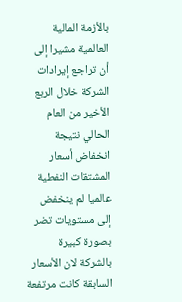بالأزمة المالية العالمية مشيرا إلى أن تراجع إيرادات الشركة خلال الربع الأخير من العام الحالي نتيجة انخفاض أسعار المشتقات النفطية عالميا لم ينخفض إلى مستويات تضر بصورة كبيرة بالشركة لان الأسعار السابقة كانت مرتفعة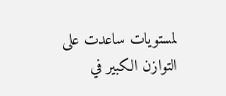لمستويات ساعدت على التوازن الكبير في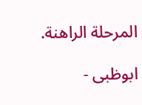المرحلة الراهنة.

ابوظبى -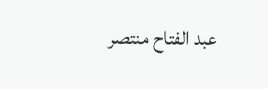عبد الفتاح منتصر